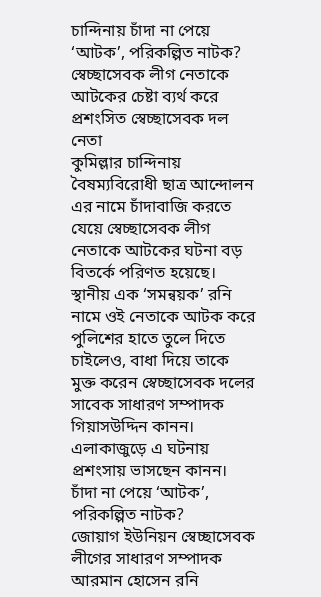চান্দিনায় চাঁদা না পেয়ে ‘আটক’, পরিকল্পিত নাটক? স্বেচ্ছাসেবক লীগ নেতাকে আটকের চেষ্টা ব্যর্থ করে প্রশংসিত স্বেচ্ছাসেবক দল নেতা
কুমিল্লার চান্দিনায় বৈষম্যবিরোধী ছাত্র আন্দোলন এর নামে চাঁদাবাজি করতে যেয়ে স্বেচ্ছাসেবক লীগ নেতাকে আটকের ঘটনা বড় বিতর্কে পরিণত হয়েছে। স্থানীয় এক ‘সমন্বয়ক’ রনি নামে ওই নেতাকে আটক করে পুলিশের হাতে তুলে দিতে চাইলেও, বাধা দিয়ে তাকে মুক্ত করেন স্বেচ্ছাসেবক দলের সাবেক সাধারণ সম্পাদক গিয়াসউদ্দিন কানন। এলাকাজুড়ে এ ঘটনায় প্রশংসায় ভাসছেন কানন।
চাঁদা না পেয়ে ‘আটক’, পরিকল্পিত নাটক?
জোয়াগ ইউনিয়ন স্বেচ্ছাসেবক লীগের সাধারণ সম্পাদক আরমান হোসেন রনি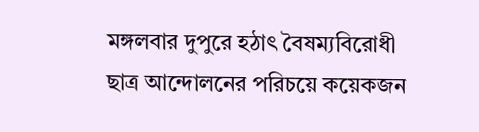মঙ্গলবার দুপুরে হঠাৎ বৈষম্যবিরোধী ছাত্র আন্দোলনের পরিচয়ে কয়েকজন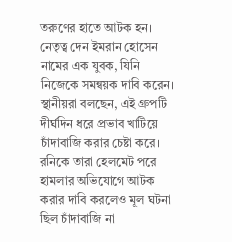তরুণের হাতে আটক হন। নেতৃত্ব দেন ইমরান হোসেন নামের এক যুবক, যিনি নিজেকে সমন্বয়ক দাবি করেন।
স্থানীয়রা বলছেন, এই গ্রুপটি দীর্ঘদিন ধরে প্রভাব খাটিয়ে চাঁদাবাজি করার চেষ্টা করে। রনিকে তারা হেলমেট পরে হামলার অভিযোগে আটক করার দাবি করলেও মূল ঘটনা ছিল চাঁদাবাজি না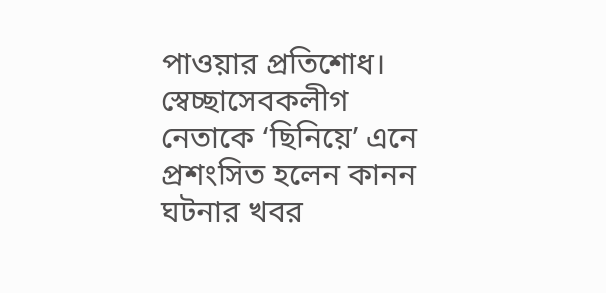পাওয়ার প্রতিশোধ।
স্বেচ্ছাসেবকলীগ নেতাকে ‘ছিনিয়ে’ এনে প্রশংসিত হলেন কানন
ঘটনার খবর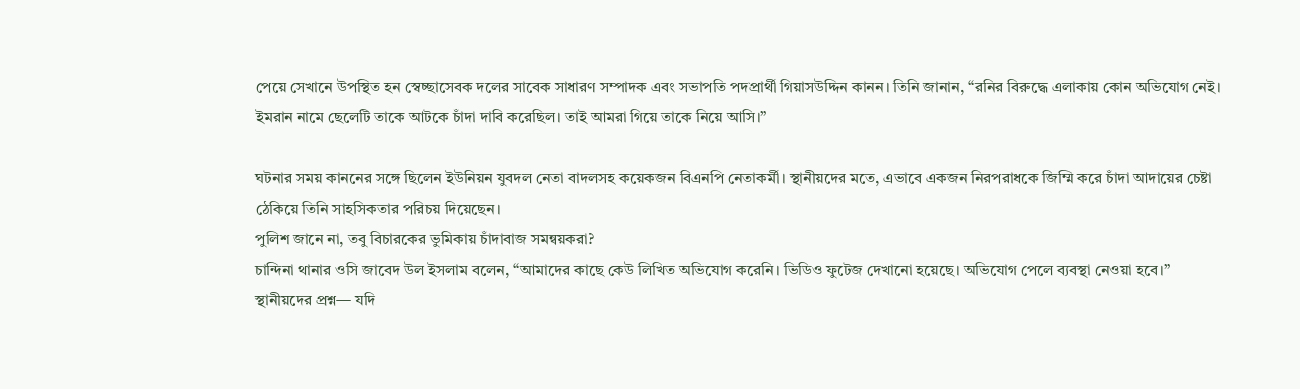পেয়ে সেখানে উপস্থিত হন স্বেচ্ছাসেবক দলের সাবেক সাধারণ সম্পাদক এবং সভাপতি পদপ্রার্থী গিয়াসউদ্দিন কানন। তিনি জানান, “রনির বিরুদ্ধে এলাকায় কোন অভিযোগ নেই। ইমরান নামে ছেলেটি তাকে আটকে চাঁদা দাবি করেছিল। তাই আমরা গিয়ে তাকে নিয়ে আসি।”

ঘটনার সময় কাননের সঙ্গে ছিলেন ইউনিয়ন যুবদল নেতা বাদলসহ কয়েকজন বিএনপি নেতাকর্মী। স্থানীয়দের মতে, এভাবে একজন নিরপরাধকে জিম্মি করে চাঁদা আদায়ের চেষ্টা ঠেকিয়ে তিনি সাহসিকতার পরিচয় দিয়েছেন।
পুলিশ জানে না, তবু বিচারকের ভুমিকায় চাঁদাবাজ সমন্বয়করা?
চান্দিনা থানার ওসি জাবেদ উল ইসলাম বলেন, “আমাদের কাছে কেউ লিখিত অভিযোগ করেনি। ভিডিও ফুটেজ দেখানো হয়েছে। অভিযোগ পেলে ব্যবস্থা নেওয়া হবে।”
স্থানীয়দের প্রশ্ন— যদি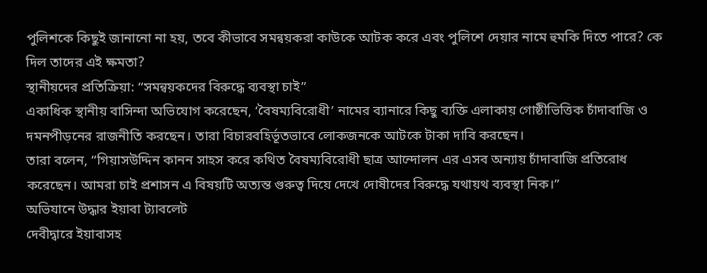পুলিশকে কিছুই জানানো না হয়, তবে কীভাবে সমন্বয়করা কাউকে আটক করে এবং পুলিশে দেয়ার নামে হুমকি দিতে পারে? কে দিল তাদের এই ক্ষমতা?
স্থানীয়দের প্রতিক্রিয়া: “সমন্বয়কদের বিরুদ্ধে ব্যবস্থা চাই”
একাধিক স্থানীয় বাসিন্দা অভিযোগ করেছেন, ‘বৈষম্যবিরোধী’ নামের ব্যানারে কিছু ব্যক্তি এলাকায় গোষ্ঠীভিত্তিক চাঁদাবাজি ও দমনপীড়নের রাজনীতি করছেন। তারা বিচারবহির্ভূতভাবে লোকজনকে আটকে টাকা দাবি করছেন।
তারা বলেন, “গিয়াসউদ্দিন কানন সাহস করে কথিত বৈষম্যবিরোধী ছাত্র আন্দোলন এর এসব অন্যায় চাঁদাবাজি প্রতিরোধ করেছেন। আমরা চাই প্রশাসন এ বিষয়টি অত্যন্ত গুরুত্ব দিয়ে দেখে দোষীদের বিরুদ্ধে যথায়থ ব্যবস্থা নিক।”
অভিযানে উদ্ধার ইয়াবা ট্যাবলেট
দেবীদ্বারে ইয়াবাসহ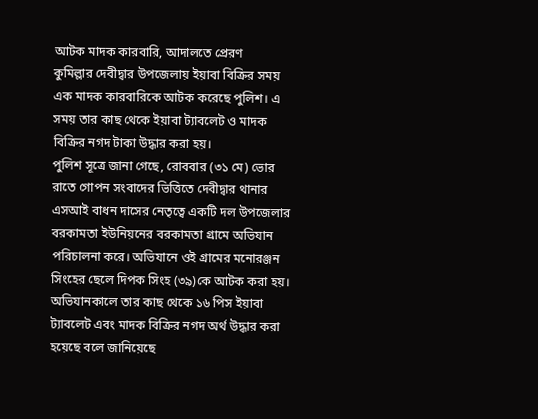আটক মাদক কারবারি, আদালতে প্রেরণ
কুমিল্লার দেবীদ্বার উপজেলায় ইয়াবা বিক্রির সময় এক মাদক কারবারিকে আটক করেছে পুলিশ। এ সময় তার কাছ থেকে ইয়াবা ট্যাবলেট ও মাদক বিক্রির নগদ টাকা উদ্ধার করা হয়।
পুলিশ সূত্রে জানা গেছে, রোববার (৩১ মে) ভোর রাতে গোপন সংবাদের ভিত্তিতে দেবীদ্বার থানার এসআই বাধন দাসের নেতৃত্বে একটি দল উপজেলার বরকামতা ইউনিয়নের বরকামতা গ্রামে অভিযান পরিচালনা করে। অভিযানে ওই গ্রামের মনোরঞ্জন সিংহের ছেলে দিপক সিংহ (৩৯)কে আটক করা হয়।
অভিযানকালে তার কাছ থেকে ১৬ পিস ইয়াবা ট্যাবলেট এবং মাদক বিক্রির নগদ অর্থ উদ্ধার করা হয়েছে বলে জানিয়েছে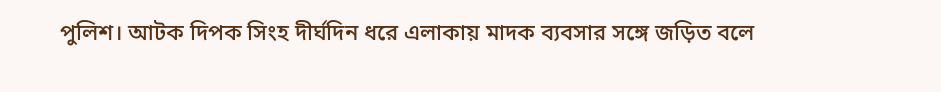পুলিশ। আটক দিপক সিংহ দীর্ঘদিন ধরে এলাকায় মাদক ব্যবসার সঙ্গে জড়িত বলে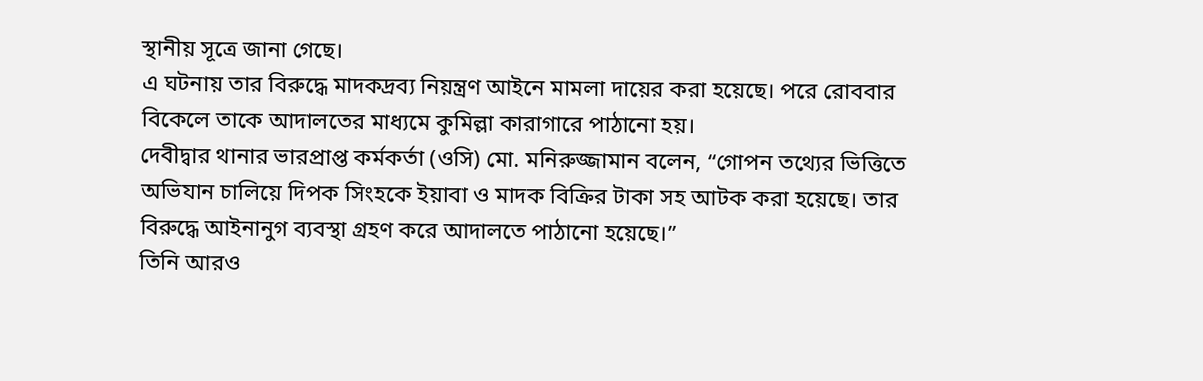স্থানীয় সূত্রে জানা গেছে।
এ ঘটনায় তার বিরুদ্ধে মাদকদ্রব্য নিয়ন্ত্রণ আইনে মামলা দায়ের করা হয়েছে। পরে রোববার বিকেলে তাকে আদালতের মাধ্যমে কুমিল্লা কারাগারে পাঠানো হয়।
দেবীদ্বার থানার ভারপ্রাপ্ত কর্মকর্তা (ওসি) মো. মনিরুজ্জামান বলেন, “গোপন তথ্যের ভিত্তিতে অভিযান চালিয়ে দিপক সিংহকে ইয়াবা ও মাদক বিক্রির টাকা সহ আটক করা হয়েছে। তার বিরুদ্ধে আইনানুগ ব্যবস্থা গ্রহণ করে আদালতে পাঠানো হয়েছে।”
তিনি আরও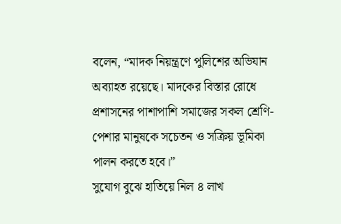বলেন, “মাদক নিয়ন্ত্রণে পুলিশের অভিযান অব্যাহত রয়েছে। মাদকের বিস্তার রোধে প্রশাসনের পাশাপাশি সমাজের সকল শ্রেণি-পেশার মানুষকে সচেতন ও সক্রিয় ভূমিকা পালন করতে হবে।”
সুযোগ বুঝে হাতিয়ে নিল ৪ লাখ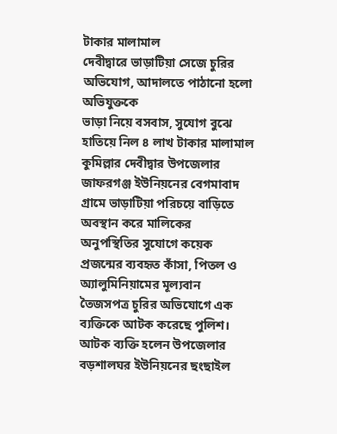টাকার মালামাল
দেবীদ্বারে ভাড়াটিয়া সেজে চুরির অভিযোগ, আদালতে পাঠানো হলো অভিযুক্তকে
ভাড়া নিয়ে বসবাস, সুযোগ বুঝে হাতিয়ে নিল ৪ লাখ টাকার মালামাল
কুমিল্লার দেবীদ্বার উপজেলার জাফরগঞ্জ ইউনিয়নের বেগমাবাদ গ্রামে ভাড়াটিয়া পরিচয়ে বাড়িতে অবস্থান করে মালিকের অনুপস্থিতির সুযোগে কয়েক প্রজন্মের ব্যবহৃত কাঁসা, পিতল ও অ্যালুমিনিয়ামের মূল্যবান তৈজসপত্র চুরির অভিযোগে এক ব্যক্তিকে আটক করেছে পুলিশ।
আটক ব্যক্তি হলেন উপজেলার বড়শালঘর ইউনিয়নের ছংছাইল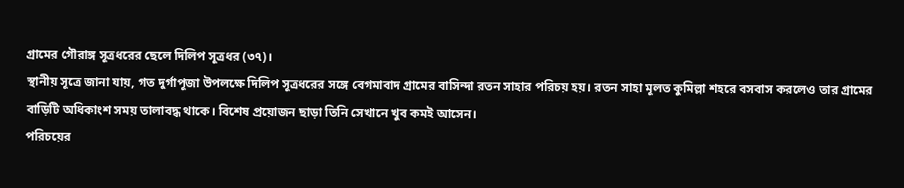গ্রামের গৌরাঙ্গ সূত্রধরের ছেলে দিলিপ সূত্রধর (৩৭)।
স্থানীয় সূত্রে জানা যায়, গত দুর্গাপূজা উপলক্ষে দিলিপ সূত্রধরের সঙ্গে বেগমাবাদ গ্রামের বাসিন্দা রতন সাহার পরিচয় হয়। রতন সাহা মূলত কুমিল্লা শহরে বসবাস করলেও তার গ্রামের বাড়িটি অধিকাংশ সময় তালাবদ্ধ থাকে। বিশেষ প্রয়োজন ছাড়া তিনি সেখানে খুব কমই আসেন।
পরিচয়ের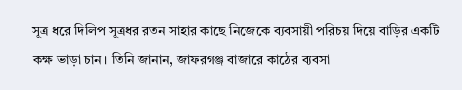সূত্র ধরে দিলিপ সূত্রধর রতন সাহার কাছে নিজেকে ব্যবসায়ী পরিচয় দিয়ে বাড়ির একটি কক্ষ ভাড়া চান। তিনি জানান, জাফরগঞ্জ বাজারে কাঠের ব্যবসা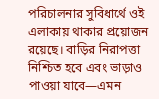পরিচালনার সুবিধার্থে ওই এলাকায় থাকার প্রয়োজন রয়েছে। বাড়ির নিরাপত্তা নিশ্চিত হবে এবং ভাড়াও পাওয়া যাবে—এমন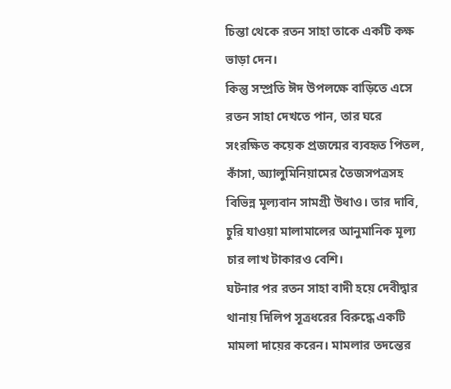চিন্তা থেকে রতন সাহা তাকে একটি কক্ষ ভাড়া দেন।
কিন্তু সম্প্রতি ঈদ উপলক্ষে বাড়িতে এসে রতন সাহা দেখতে পান, তার ঘরে সংরক্ষিত কয়েক প্রজন্মের ব্যবহৃত পিতল, কাঁসা, অ্যালুমিনিয়ামের তৈজসপত্রসহ বিভিন্ন মূল্যবান সামগ্রী উধাও। তার দাবি, চুরি যাওয়া মালামালের আনুমানিক মূল্য চার লাখ টাকারও বেশি।
ঘটনার পর রতন সাহা বাদী হয়ে দেবীদ্বার থানায় দিলিপ সূত্রধরের বিরুদ্ধে একটি মামলা দায়ের করেন। মামলার তদন্তের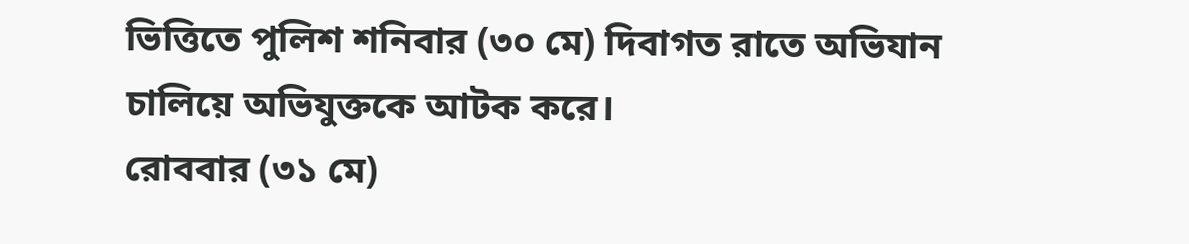ভিত্তিতে পুলিশ শনিবার (৩০ মে) দিবাগত রাতে অভিযান চালিয়ে অভিযুক্তকে আটক করে।
রোববার (৩১ মে)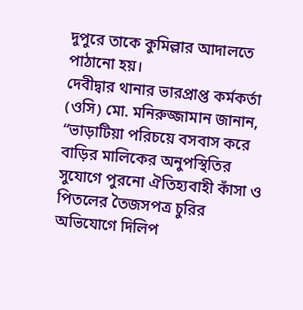দুপুরে তাকে কুমিল্লার আদালতে পাঠানো হয়।
দেবীদ্বার থানার ভারপ্রাপ্ত কর্মকর্তা (ওসি) মো. মনিরুজ্জামান জানান, “ভাড়াটিয়া পরিচয়ে বসবাস করে বাড়ির মালিকের অনুপস্থিতির সুযোগে পুরনো ঐতিহ্যবাহী কাঁসা ও পিতলের তৈজসপত্র চুরির অভিযোগে দিলিপ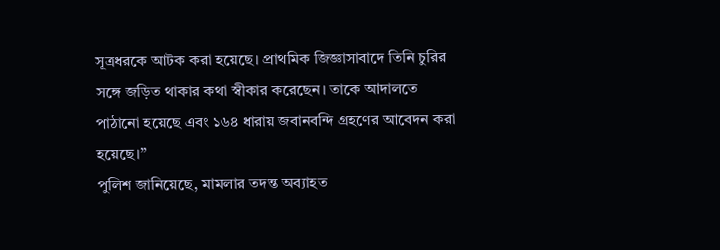সূত্রধরকে আটক করা হয়েছে। প্রাথমিক জিজ্ঞাসাবাদে তিনি চুরির সঙ্গে জড়িত থাকার কথা স্বীকার করেছেন। তাকে আদালতে পাঠানো হয়েছে এবং ১৬৪ ধারায় জবানবন্দি গ্রহণের আবেদন করা হয়েছে।”
পুলিশ জানিয়েছে, মামলার তদন্ত অব্যাহত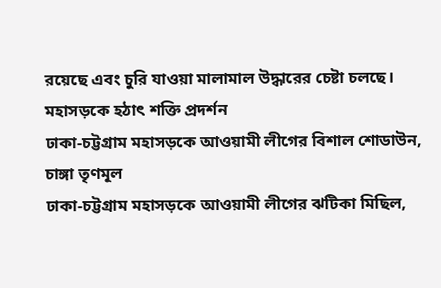রয়েছে এবং চুরি যাওয়া মালামাল উদ্ধারের চেষ্টা চলছে।
মহাসড়কে হঠাৎ শক্তি প্রদর্শন
ঢাকা-চট্টগ্রাম মহাসড়কে আওয়ামী লীগের বিশাল শোডাউন, চাঙ্গা তৃণমূল
ঢাকা-চট্টগ্রাম মহাসড়কে আওয়ামী লীগের ঝটিকা মিছিল,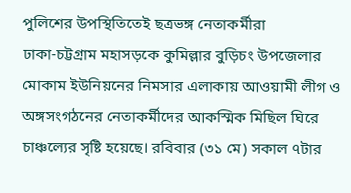পুলিশের উপস্থিতিতেই ছত্রভঙ্গ নেতাকর্মীরা
ঢাকা-চট্টগ্রাম মহাসড়কে কুমিল্লার বুড়িচং উপজেলার মোকাম ইউনিয়নের নিমসার এলাকায় আওয়ামী লীগ ও অঙ্গসংগঠনের নেতাকর্মীদের আকস্মিক মিছিল ঘিরে চাঞ্চল্যের সৃষ্টি হয়েছে। রবিবার (৩১ মে) সকাল ৭টার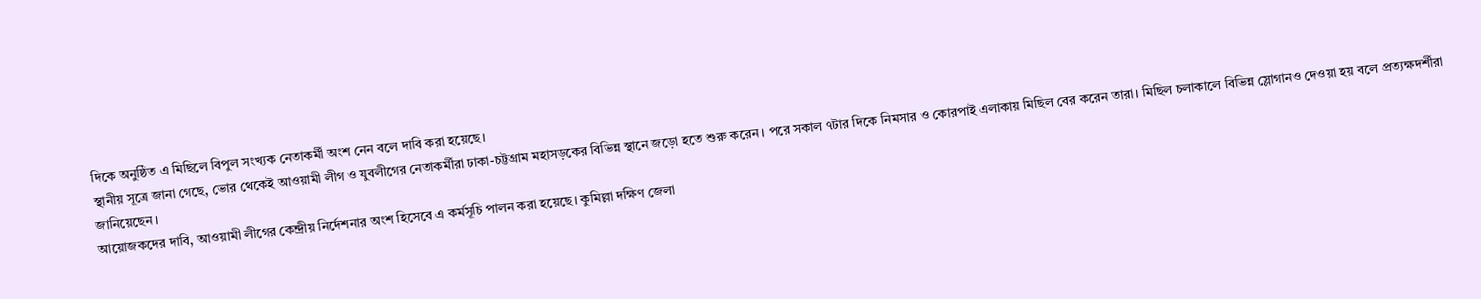দিকে অনুষ্ঠিত এ মিছিলে বিপুল সংখ্যক নেতাকর্মী অংশ নেন বলে দাবি করা হয়েছে।
স্থানীয় সূত্রে জানা গেছে, ভোর থেকেই আওয়ামী লীগ ও যুবলীগের নেতাকর্মীরা ঢাকা-চট্টগ্রাম মহাসড়কের বিভিন্ন স্থানে জড়ো হতে শুরু করেন। পরে সকাল ৭টার দিকে নিমসার ও কোরপাই এলাকায় মিছিল বের করেন তারা। মিছিল চলাকালে বিভিন্ন স্লোগানও দেওয়া হয় বলে প্রত্যক্ষদর্শীরা জানিয়েছেন।
আয়োজকদের দাবি, আওয়ামী লীগের কেন্দ্রীয় নির্দেশনার অংশ হিসেবে এ কর্মসূচি পালন করা হয়েছে। কুমিল্লা দক্ষিণ জেলা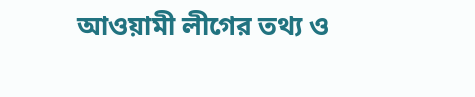আওয়ামী লীগের তথ্য ও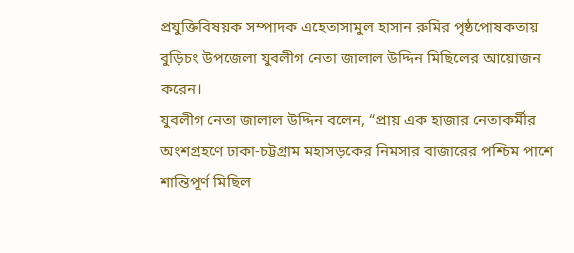প্রযুক্তিবিষয়ক সম্পাদক এহেতাসামুল হাসান রুমির পৃষ্ঠপোষকতায় বুড়িচং উপজেলা যুবলীগ নেতা জালাল উদ্দিন মিছিলের আয়োজন করেন।
যুবলীগ নেতা জালাল উদ্দিন বলেন, “প্রায় এক হাজার নেতাকর্মীর অংশগ্রহণে ঢাকা-চট্টগ্রাম মহাসড়কের নিমসার বাজারের পশ্চিম পাশে শান্তিপূর্ণ মিছিল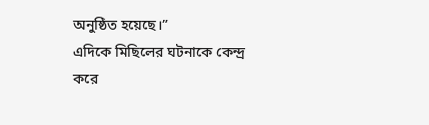অনুষ্ঠিত হয়েছে।”
এদিকে মিছিলের ঘটনাকে কেন্দ্র করে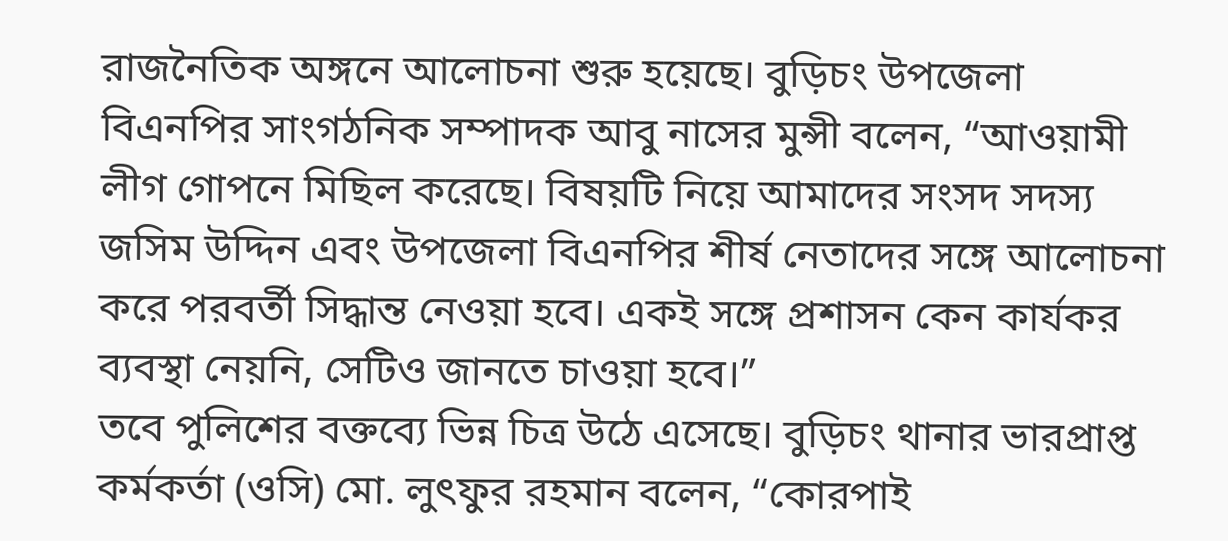রাজনৈতিক অঙ্গনে আলোচনা শুরু হয়েছে। বুড়িচং উপজেলা বিএনপির সাংগঠনিক সম্পাদক আবু নাসের মুন্সী বলেন, “আওয়ামী লীগ গোপনে মিছিল করেছে। বিষয়টি নিয়ে আমাদের সংসদ সদস্য জসিম উদ্দিন এবং উপজেলা বিএনপির শীর্ষ নেতাদের সঙ্গে আলোচনা করে পরবর্তী সিদ্ধান্ত নেওয়া হবে। একই সঙ্গে প্রশাসন কেন কার্যকর ব্যবস্থা নেয়নি, সেটিও জানতে চাওয়া হবে।”
তবে পুলিশের বক্তব্যে ভিন্ন চিত্র উঠে এসেছে। বুড়িচং থানার ভারপ্রাপ্ত কর্মকর্তা (ওসি) মো. লুৎফুর রহমান বলেন, “কোরপাই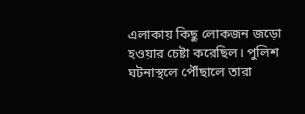এলাকায় কিছু লোকজন জড়ো হওয়ার চেষ্টা করেছিল। পুলিশ ঘটনাস্থলে পৌঁছালে তারা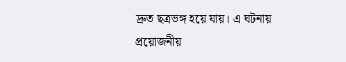দ্রুত ছত্রভঙ্গ হয়ে যায়। এ ঘটনায় প্রয়োজনীয়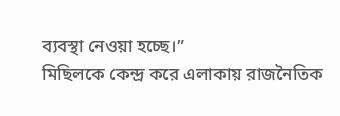ব্যবস্থা নেওয়া হচ্ছে।”
মিছিলকে কেন্দ্র করে এলাকায় রাজনৈতিক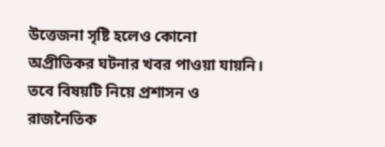উত্তেজনা সৃষ্টি হলেও কোনো অপ্রীতিকর ঘটনার খবর পাওয়া যায়নি। তবে বিষয়টি নিয়ে প্রশাসন ও রাজনৈতিক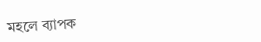মহলে ব্যাপক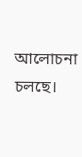আলোচনা চলছে।